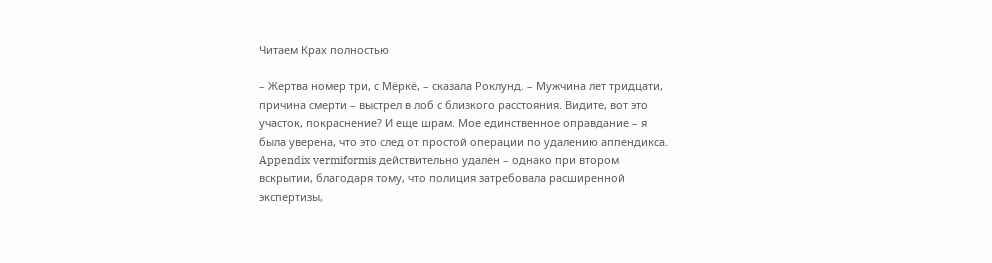Читаем Крах полностью

– Жертва номер три, с Мёркё, – сказала Роклунд. – Мужчина лет тридцати, причина смерти – выстрел в лоб с близкого расстояния. Видите, вот это участок, покраснение? И еще шрам. Мое единственное оправдание – я была уверена, что это след от простой операции по удалению аппендикса. Appendix vermiformis действительно удален – однако при втором вскрытии, благодаря тому, что полиция затребовала расширенной экспертизы,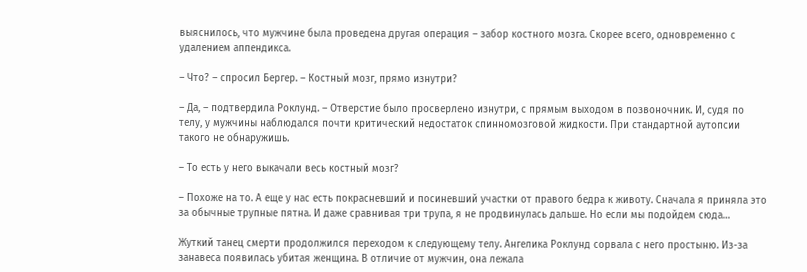выяснилось, что мужчине была проведена другая операция – забор костного мозга. Скорее всего, одновременно с удалением аппендикса.

– Что? – спросил Бергер. – Костный мозг, прямо изнутри?

– Да, – подтвердила Роклунд. – Отверстие было просверлено изнутри, с прямым выходом в позвоночник. И, судя по телу, у мужчины наблюдался почти критический недостаток спинномозговой жидкости. При стандартной аутопсии такого не обнаружишь.

– То есть у него выкачали весь костный мозг?

– Похоже на то. А еще у нас есть покрасневший и посиневший участки от правого бедра к животу. Сначала я приняла это за обычные трупные пятна. И даже сравнивая три трупа, я не продвинулась дальше. Но если мы подойдем сюда…

Жуткий танец смерти продолжился переходом к следующему телу. Ангелика Роклунд сорвала с него простыню. Из-за занавеса появилась убитая женщина. В отличие от мужчин, она лежала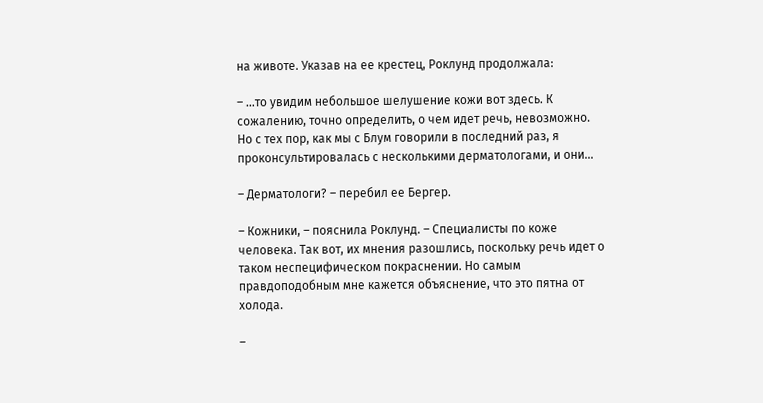на животе. Указав на ее крестец, Роклунд продолжала:

– …то увидим небольшое шелушение кожи вот здесь. К сожалению, точно определить, о чем идет речь, невозможно. Но с тех пор, как мы с Блум говорили в последний раз, я проконсультировалась с несколькими дерматологами, и они…

– Дерматологи? – перебил ее Бергер.

– Кожники, – пояснила Роклунд. – Специалисты по коже человека. Так вот, их мнения разошлись, поскольку речь идет о таком неспецифическом покраснении. Но самым правдоподобным мне кажется объяснение, что это пятна от холода.

–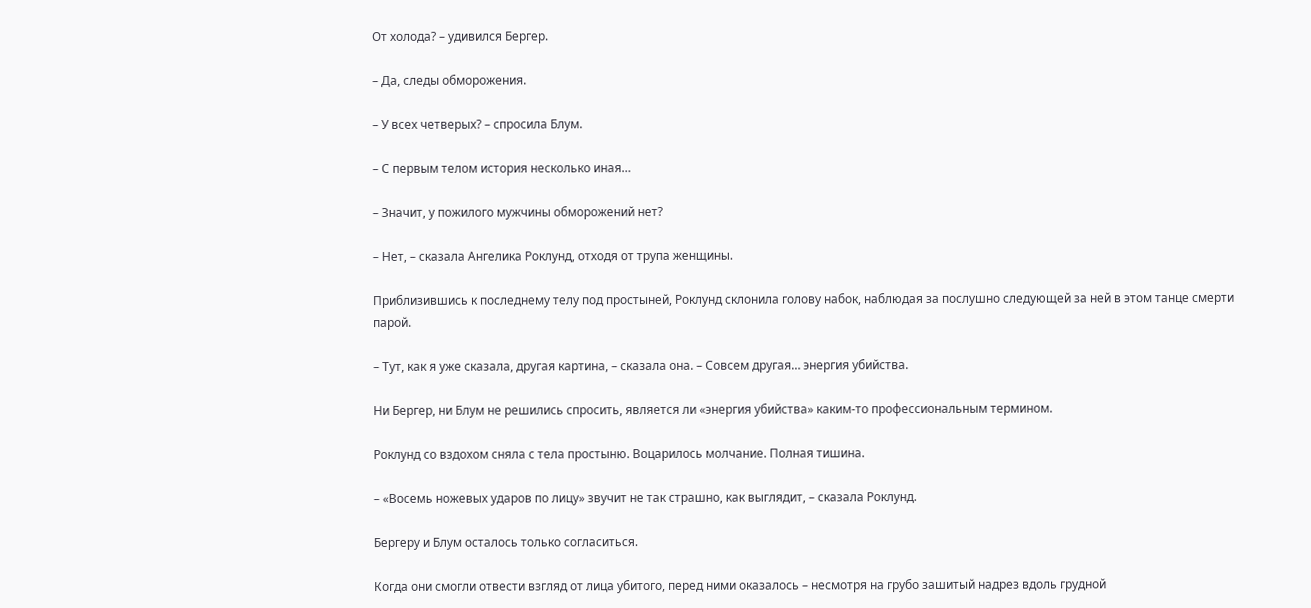От холода? – удивился Бергер.

– Да, следы обморожения.

– У всех четверых? – спросила Блум.

– С первым телом история несколько иная…

– Значит, у пожилого мужчины обморожений нет?

– Нет, – сказала Ангелика Роклунд, отходя от трупа женщины.

Приблизившись к последнему телу под простыней, Роклунд склонила голову набок, наблюдая за послушно следующей за ней в этом танце смерти парой.

– Тут, как я уже сказала, другая картина, – сказала она. – Совсем другая… энергия убийства.

Ни Бергер, ни Блум не решились спросить, является ли «энергия убийства» каким-то профессиональным термином.

Роклунд со вздохом сняла с тела простыню. Воцарилось молчание. Полная тишина.

– «Восемь ножевых ударов по лицу» звучит не так страшно, как выглядит, – сказала Роклунд.

Бергеру и Блум осталось только согласиться.

Когда они смогли отвести взгляд от лица убитого, перед ними оказалось – несмотря на грубо зашитый надрез вдоль грудной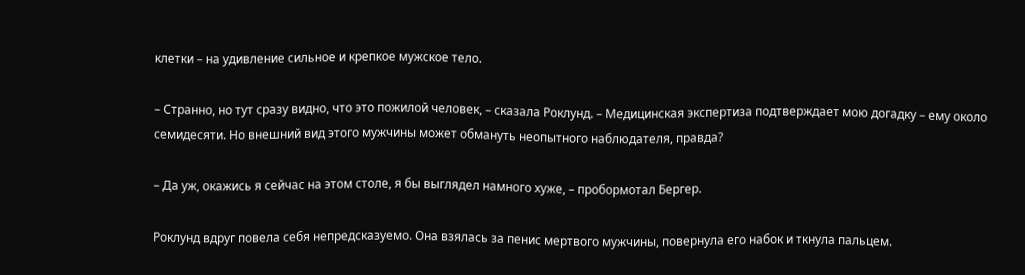клетки – на удивление сильное и крепкое мужское тело.

– Странно, но тут сразу видно, что это пожилой человек, – сказала Роклунд. – Медицинская экспертиза подтверждает мою догадку – ему около семидесяти. Но внешний вид этого мужчины может обмануть неопытного наблюдателя, правда?

– Да уж, окажись я сейчас на этом столе, я бы выглядел намного хуже, – пробормотал Бергер.

Роклунд вдруг повела себя непредсказуемо. Она взялась за пенис мертвого мужчины, повернула его набок и ткнула пальцем.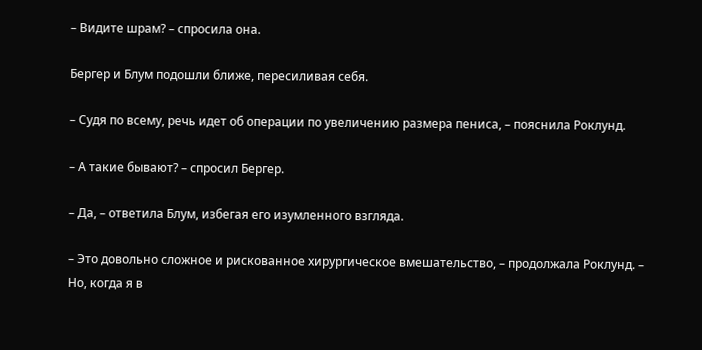– Видите шрам? – спросила она.

Бергер и Блум подошли ближе, пересиливая себя.

– Судя по всему, речь идет об операции по увеличению размера пениса, – пояснила Роклунд.

– А такие бывают? – спросил Бергер.

– Да, – ответила Блум, избегая его изумленного взгляда.

– Это довольно сложное и рискованное хирургическое вмешательство, – продолжала Роклунд. – Но, когда я в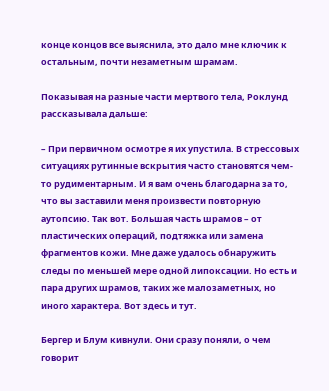конце концов все выяснила, это дало мне ключик к остальным, почти незаметным шрамам.

Показывая на разные части мертвого тела, Роклунд рассказывала дальше:

– При первичном осмотре я их упустила. В стрессовых ситуациях рутинные вскрытия часто становятся чем-то рудиментарным. И я вам очень благодарна за то, что вы заставили меня произвести повторную аутопсию. Так вот. Большая часть шрамов – от пластических операций, подтяжка или замена фрагментов кожи. Мне даже удалось обнаружить следы по меньшей мере одной липоксации. Но есть и пара других шрамов, таких же малозаметных, но иного характера. Вот здесь и тут.

Бергер и Блум кивнули. Они сразу поняли, о чем говорит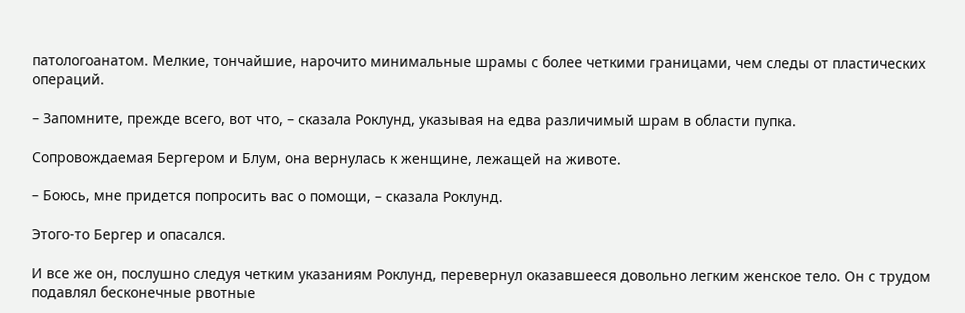патологоанатом. Мелкие, тончайшие, нарочито минимальные шрамы с более четкими границами, чем следы от пластических операций.

– Запомните, прежде всего, вот что, – сказала Роклунд, указывая на едва различимый шрам в области пупка.

Сопровождаемая Бергером и Блум, она вернулась к женщине, лежащей на животе.

– Боюсь, мне придется попросить вас о помощи, – сказала Роклунд.

Этого-то Бергер и опасался.

И все же он, послушно следуя четким указаниям Роклунд, перевернул оказавшееся довольно легким женское тело. Он с трудом подавлял бесконечные рвотные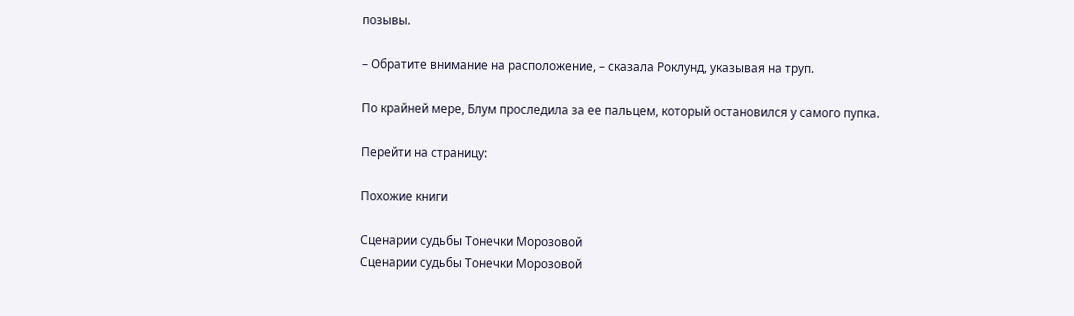позывы.

– Обратите внимание на расположение, – сказала Роклунд, указывая на труп.

По крайней мере, Блум проследила за ее пальцем, который остановился у самого пупка.

Перейти на страницу:

Похожие книги

Сценарии судьбы Тонечки Морозовой
Сценарии судьбы Тонечки Морозовой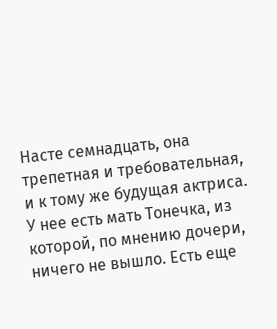Насте семнадцать, она трепетная и требовательная, и к тому же будущая актриса. У нее есть мать Тонечка, из которой, по мнению дочери, ничего не вышло. Есть еще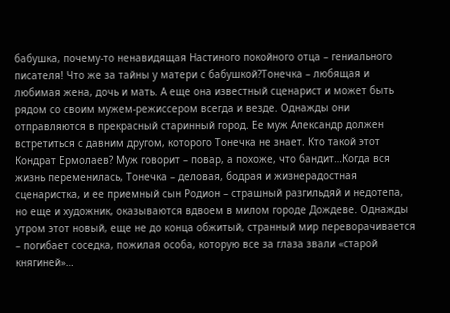бабушка, почему-то ненавидящая Настиного покойного отца – гениального писателя! Что же за тайны у матери с бабушкой?Тонечка – любящая и любимая жена, дочь и мать. А еще она известный сценарист и может быть рядом со своим мужем-режиссером всегда и везде. Однажды они отправляются в прекрасный старинный город. Ее муж Александр должен встретиться с давним другом, которого Тонечка не знает. Кто такой этот Кондрат Ермолаев? Муж говорит – повар, а похоже, что бандит…Когда вся жизнь переменилась, Тонечка – деловая, бодрая и жизнерадостная сценаристка, и ее приемный сын Родион – страшный разгильдяй и недотепа, но еще и художник, оказываются вдвоем в милом городе Дождеве. Однажды утром этот новый, еще не до конца обжитый, странный мир переворачивается – погибает соседка, пожилая особа, которую все за глаза звали «старой княгиней»…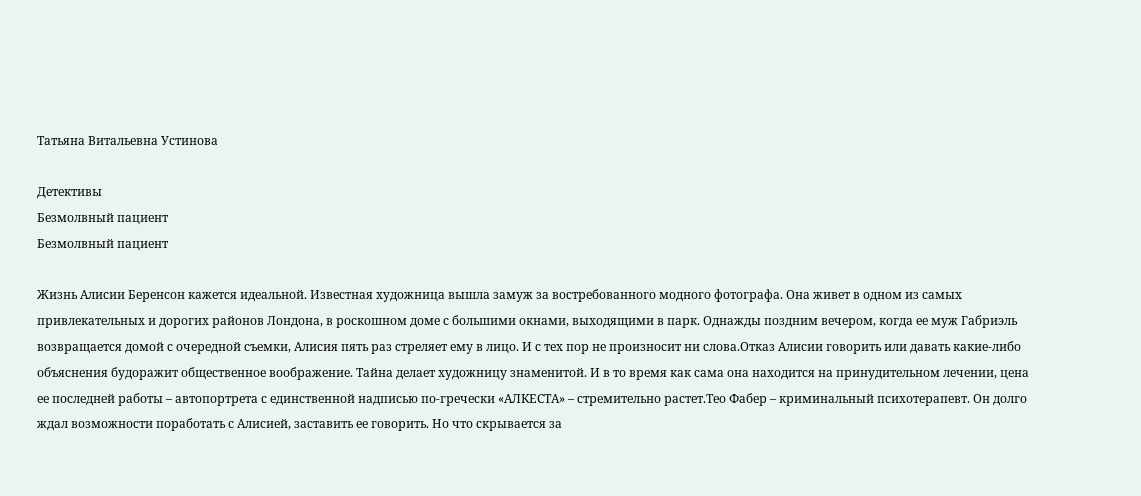Татьяна Витальевна Устинова

Детективы
Безмолвный пациент
Безмолвный пациент

Жизнь Алисии Беренсон кажется идеальной. Известная художница вышла замуж за востребованного модного фотографа. Она живет в одном из самых привлекательных и дорогих районов Лондона, в роскошном доме с большими окнами, выходящими в парк. Однажды поздним вечером, когда ее муж Габриэль возвращается домой с очередной съемки, Алисия пять раз стреляет ему в лицо. И с тех пор не произносит ни слова.Отказ Алисии говорить или давать какие-либо объяснения будоражит общественное воображение. Тайна делает художницу знаменитой. И в то время как сама она находится на принудительном лечении, цена ее последней работы – автопортрета с единственной надписью по-гречески «АЛКЕСТА» – стремительно растет.Тео Фабер – криминальный психотерапевт. Он долго ждал возможности поработать с Алисией, заставить ее говорить. Но что скрывается за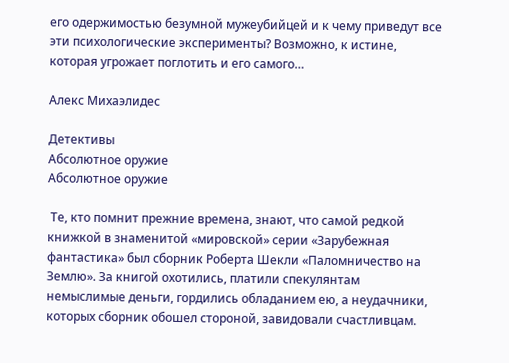его одержимостью безумной мужеубийцей и к чему приведут все эти психологические эксперименты? Возможно, к истине, которая угрожает поглотить и его самого…

Алекс Михаэлидес

Детективы
Абсолютное оружие
Абсолютное оружие

 Те, кто помнит прежние времена, знают, что самой редкой книжкой в знаменитой «мировской» серии «Зарубежная фантастика» был сборник Роберта Шекли «Паломничество на Землю». За книгой охотились, платили спекулянтам немыслимые деньги, гордились обладанием ею, а неудачники, которых сборник обошел стороной, завидовали счастливцам.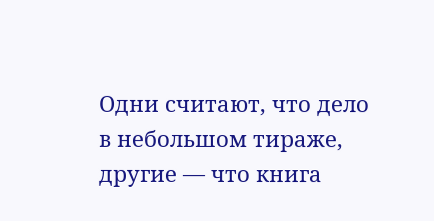Одни считают, что дело в небольшом тираже, другие — что книга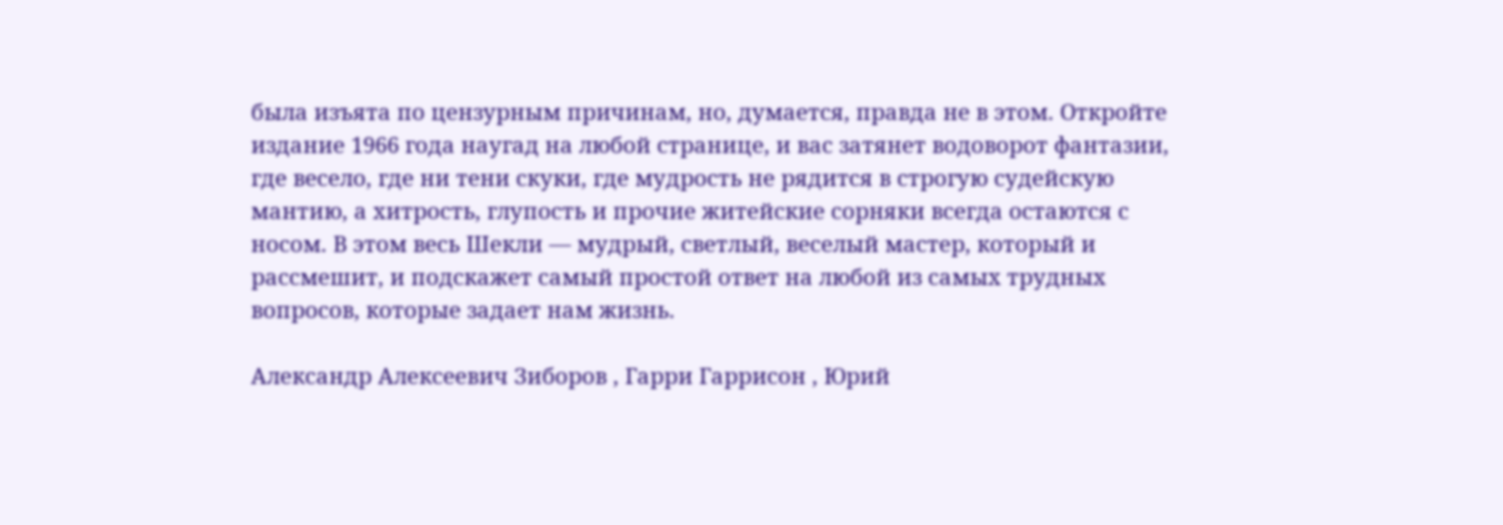была изъята по цензурным причинам, но, думается, правда не в этом. Откройте издание 1966 года наугад на любой странице, и вас затянет водоворот фантазии, где весело, где ни тени скуки, где мудрость не рядится в строгую судейскую мантию, а хитрость, глупость и прочие житейские сорняки всегда остаются с носом. В этом весь Шекли — мудрый, светлый, веселый мастер, который и рассмешит, и подскажет самый простой ответ на любой из самых трудных вопросов, которые задает нам жизнь.

Александр Алексеевич Зиборов , Гарри Гаррисон , Юрий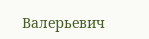Валерьевич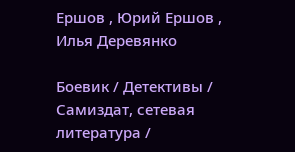Ершов , Юрий Ершов , Илья Деревянко

Боевик / Детективы / Самиздат, сетевая литература /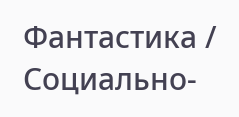Фантастика / Социально-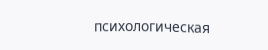психологическая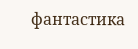фантастика